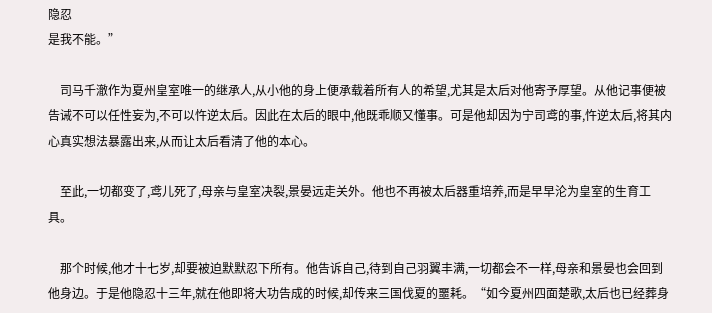隐忍
是我不能。”

    司马千澈作为夏州皇室唯一的继承人,从小他的身上便承载着所有人的希望,尤其是太后对他寄予厚望。从他记事便被告诫不可以任性妄为,不可以忤逆太后。因此在太后的眼中,他既乖顺又懂事。可是他却因为宁司鸢的事,忤逆太后,将其内心真实想法暴露出来,从而让太后看清了他的本心。

    至此,一切都变了,鸢儿死了,母亲与皇室决裂,景晏远走关外。他也不再被太后器重培养,而是早早沦为皇室的生育工具。

    那个时候,他才十七岁,却要被迫默默忍下所有。他告诉自己,待到自己羽翼丰满,一切都会不一样,母亲和景晏也会回到他身边。于是他隐忍十三年,就在他即将大功告成的时候,却传来三国伐夏的噩耗。“如今夏州四面楚歌,太后也已经葬身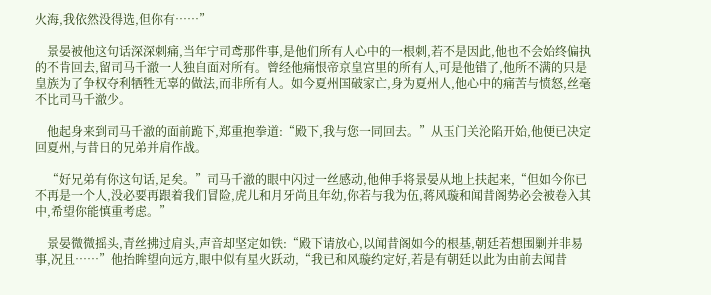火海,我依然没得选,但你有……”

    景晏被他这句话深深刺痛,当年宁司鸢那件事,是他们所有人心中的一根刺,若不是因此,他也不会始终偏执的不肯回去,留司马千澈一人独自面对所有。曾经他痛恨帝京皇宫里的所有人,可是他错了,他所不满的只是皇族为了争权夺利牺牲无辜的做法,而非所有人。如今夏州国破家亡,身为夏州人,他心中的痛苦与愤怒,丝毫不比司马千澈少。

    他起身来到司马千澈的面前跪下,郑重抱拳道:“殿下,我与您一同回去。”从玉门关沦陷开始,他便已决定回夏州,与昔日的兄弟并肩作战。

    “好兄弟有你这句话,足矣。”司马千澈的眼中闪过一丝感动,他伸手将景晏从地上扶起来,“但如今你已不再是一个人,没必要再跟着我们冒险,虎儿和月牙尚且年幼,你若与我为伍,蒋风璇和闻昔阁势必会被卷入其中,希望你能慎重考虑。”

    景晏微微摇头,青丝拂过肩头,声音却坚定如铁:“殿下请放心,以闻昔阁如今的根基,朝廷若想围剿并非易事,况且……”他抬眸望向远方,眼中似有星火跃动,“我已和风璇约定好,若是有朝廷以此为由前去闻昔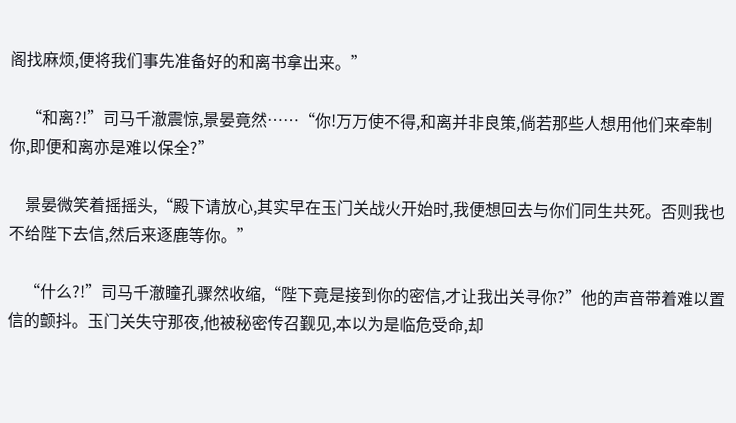阁找麻烦,便将我们事先准备好的和离书拿出来。”

    “和离?!”司马千澈震惊,景晏竟然……“你!万万使不得,和离并非良策,倘若那些人想用他们来牵制你,即便和离亦是难以保全?”

    景晏微笑着摇摇头,“殿下请放心,其实早在玉门关战火开始时,我便想回去与你们同生共死。否则我也不给陛下去信,然后来逐鹿等你。”

    “什么?!”司马千澈瞳孔骤然收缩,“陛下竟是接到你的密信,才让我出关寻你?”他的声音带着难以置信的颤抖。玉门关失守那夜,他被秘密传召觐见,本以为是临危受命,却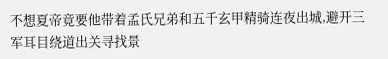不想夏帝竟要他带着孟氏兄弟和五千玄甲精骑连夜出城,避开三军耳目绕道出关寻找景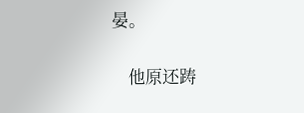晏。

    他原还踌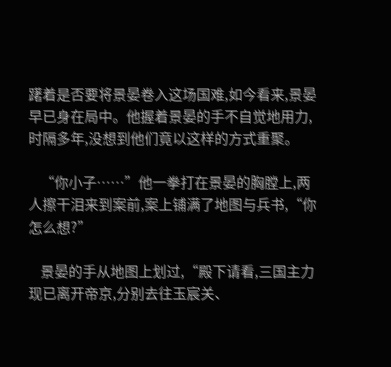躇着是否要将景晏卷入这场国难,如今看来,景晏早已身在局中。他握着景晏的手不自觉地用力,时隔多年,没想到他们竟以这样的方式重聚。

    “你小子……”他一拳打在景晏的胸膛上,两人擦干泪来到案前,案上铺满了地图与兵书,“你怎么想?”

    景晏的手从地图上划过,“殿下请看,三国主力现已离开帝京,分别去往玉宸关、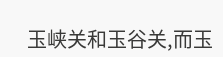玉峡关和玉谷关,而玉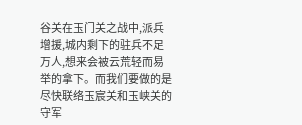谷关在玉门关之战中,派兵增援,城内剩下的驻兵不足万人,想来会被云荒轻而易举的拿下。而我们要做的是尽快联络玉宸关和玉峡关的守军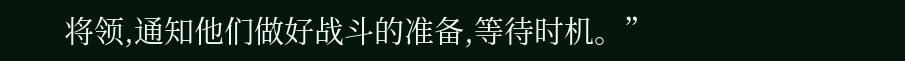将领,通知他们做好战斗的准备,等待时机。”